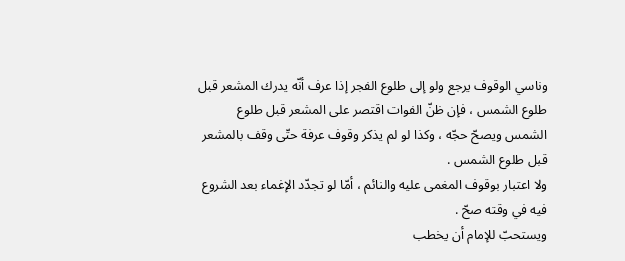وناسي الوقوف يرجع ولو إلى طلوع الفجر إذا عرف أنّه يدرك المشعر قبل طلوع الشمس ، فإن ظنّ الفوات اقتصر على المشعر قبل طلوع الشمس ويصحّ حجّه ، وكذا لو لم يذكر وقوف عرفة حتّى وقف بالمشعر قبل طلوع الشمس .
ولا اعتبار بوقوف المغمى عليه والنائم ، أمّا لو تجدّد الإغماء بعد الشروع فيه في وقته صحّ .
ويستحبّ للإمام أن يخطب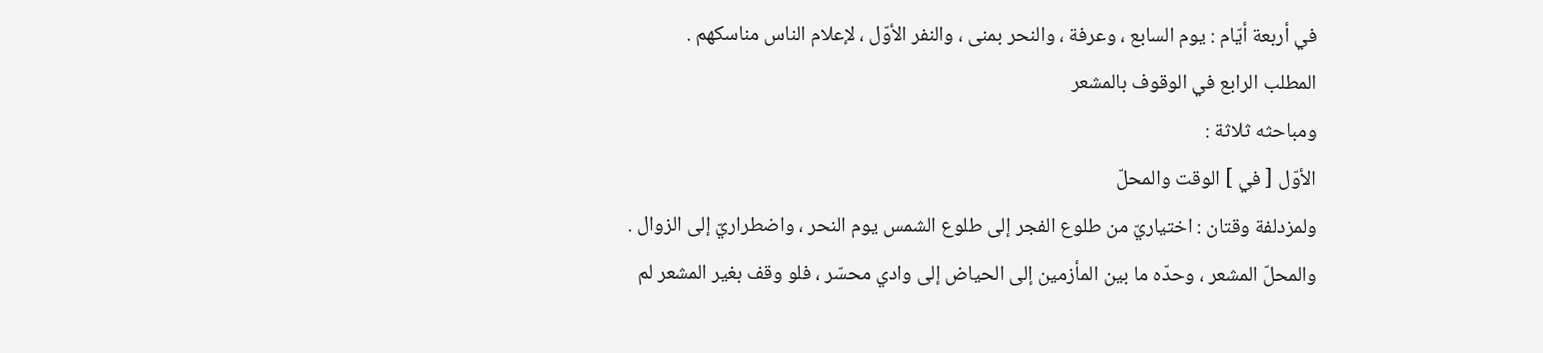في أربعة أيّام : يوم السابع ، وعرفة ، والنحر بمنى ، والنفر الأوّل ، لإعلام الناس مناسكهم .
المطلب الرابع في الوقوف بالمشعر
ومباحثه ثلاثة :
الأوّل [ في ] الوقت والمحلّ
ولمزدلفة وقتان : اختياريّ من طلوع الفجر إلى طلوع الشمس يوم النحر ، واضطراريّ إلى الزوال .
والمحلّ المشعر ، وحدّه ما بين المأزمين إلى الحياض إلى وادي محسّر ، فلو وقف بغير المشعر لم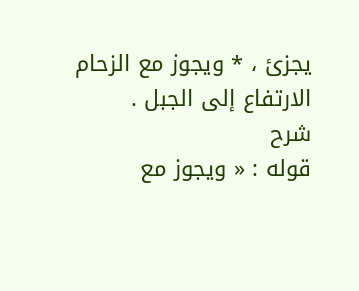يجزئ ، * ويجوز مع الزحام الارتفاع إلى الجبل .
شرح
قوله : « ويجوز مع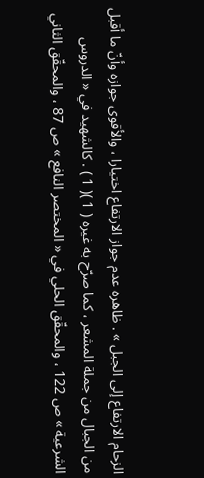الزحام الارتفاع إلى الجبل » . ظاهره عدم جواز الارتفاع اختيارا ، والأقوى جوازه وأنّ ما أقبل من الجبال من جملة المشعر ، كما صرّح به غيره ( 1 )( 1 ) . كالشهيد في « الدروس الشرعية » ص 122 ، والمحقّق الحلي في « المختصر النافع » ص 87 ، والمحقّق الثاني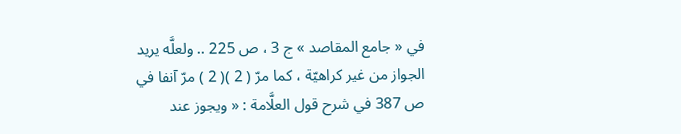في « جامع المقاصد » ج 3 ، ص 225 .. ولعلَّه يريد الجواز من غير كراهيّة ، كما مرّ ( 2 )( 2 ) مرّ آنفا في ص 387 في شرح قول العلَّامة : « ويجوز عند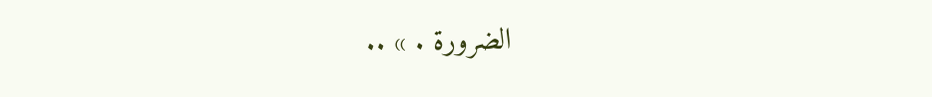الضرورة . » ..